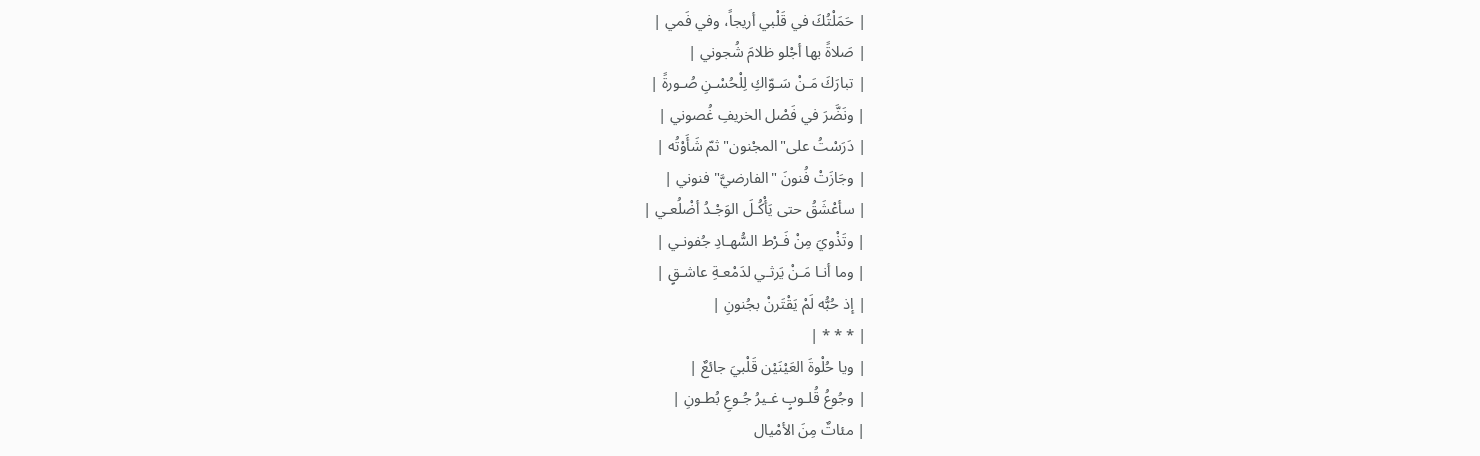| حَمَلْتُكَ في قَلْبي أريجاً، وفي فَمي |
| صَلاةً بها أجْلو ظلامَ شُجوني |
| تبارَكَ مَـنْ سَـوّاكِ لِلْحُسْـنِ صُـورةً |
| ونَضَّرَ في فَصْل الخريفِ غُصوني |
| دَرَسْتُ على"المجْنون" ثمّ شَأَوْتُه |
| وجَازَتْ فُنونَ "الفارضيَّ" فنوني |
| سأعْشَقُ حتى يَأْكُـلَ الوَجْـدُ أضْلُعـي |
| وتَذْويَ مِنْ فَـرْط السُّهـادِ جُفونـي |
| وما أنـا مَـنْ يَرثـي لدَمْعـةِ عاشـقٍ |
| إذ حُبُّه لَمْ يَقْتَرنْ بجُنونِ |
| * * * |
| ويا حُلْوةَ العَيْنَيْن قَلْبيَ جائعٌ |
| وجُوعُ قُلـوبٍ غـيرُ جُـوعِ بُطـونِ |
| مئاتٌ مِنَ الأمْيال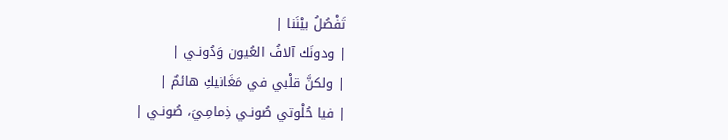تَفْصُلُ بيْنَنا |
| ودونَك آلافُ العُيون وَدُونـي |
| ولكنَّ قلْبي في مَغَانيكِ هائمٌ |
| فيا حُلْوتي صُونـي ذِمامِـيَ، صُونـي |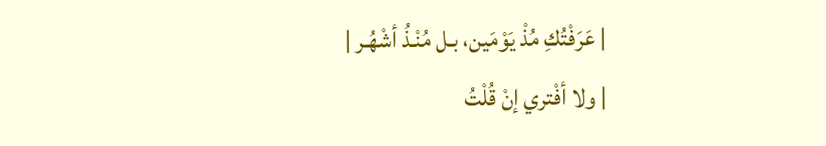| عَرَفْتُكِ مُذْ يَوْمَين، بـل مُنْـذُ أشْهُـر |
| ولا أفْتري إنْ قُلْتُ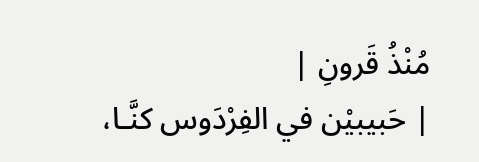مُنْذُ قَرونِ |
| حَبيبيْن في الفِرْدَوس كنَّـا،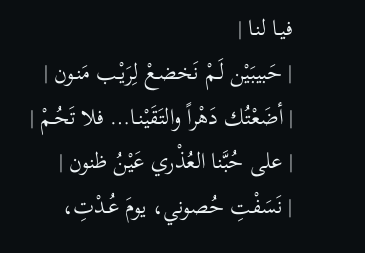فيـا لنـا |
| حَبيبَيْن لَـمْ نَخضـعْ لِرَيْـب مَنـون |
| أضَعْتُك دَهْراً والتَقَيْنـا… فلا تَحُـمْ |
| على حُبَّنا العُذْري عَيْنُ ظنون |
| نَسَفْتِ حُصوني، يومَ عُـدْتِ،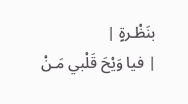بنَظْـرةٍ |
| فيا وَيْحَ قَلْبي مَـنْ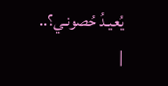يُعيـدُ حُصونـي؟.. |